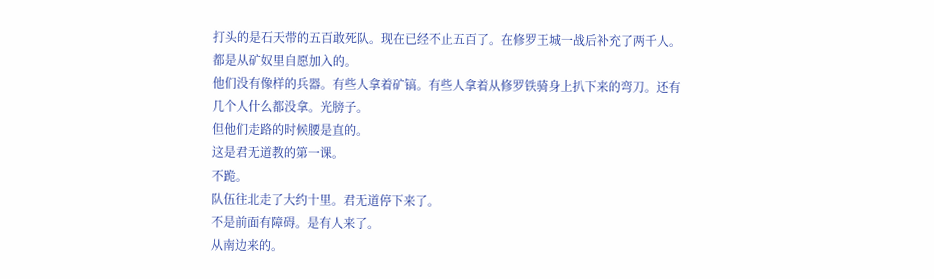打头的是石天带的五百敢死队。现在已经不止五百了。在修罗王城一战后补充了两千人。都是从矿奴里自愿加入的。
他们没有像样的兵器。有些人拿着矿镐。有些人拿着从修罗铁骑身上扒下来的弯刀。还有几个人什么都没拿。光膀子。
但他们走路的时候腰是直的。
这是君无道教的第一课。
不跪。
队伍往北走了大约十里。君无道停下来了。
不是前面有障碍。是有人来了。
从南边来的。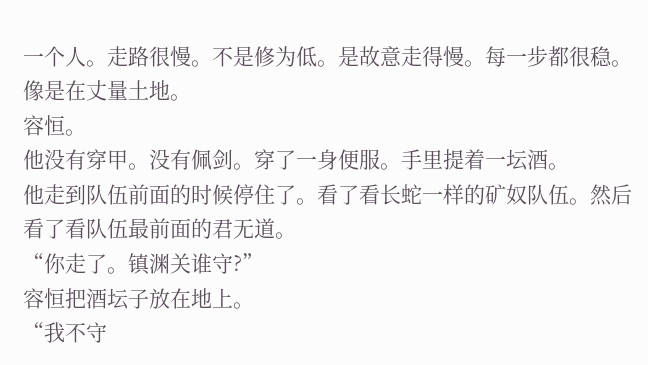一个人。走路很慢。不是修为低。是故意走得慢。每一步都很稳。像是在丈量土地。
容恒。
他没有穿甲。没有佩剑。穿了一身便服。手里提着一坛酒。
他走到队伍前面的时候停住了。看了看长蛇一样的矿奴队伍。然后看了看队伍最前面的君无道。
“你走了。镇渊关谁守?”
容恒把酒坛子放在地上。
“我不守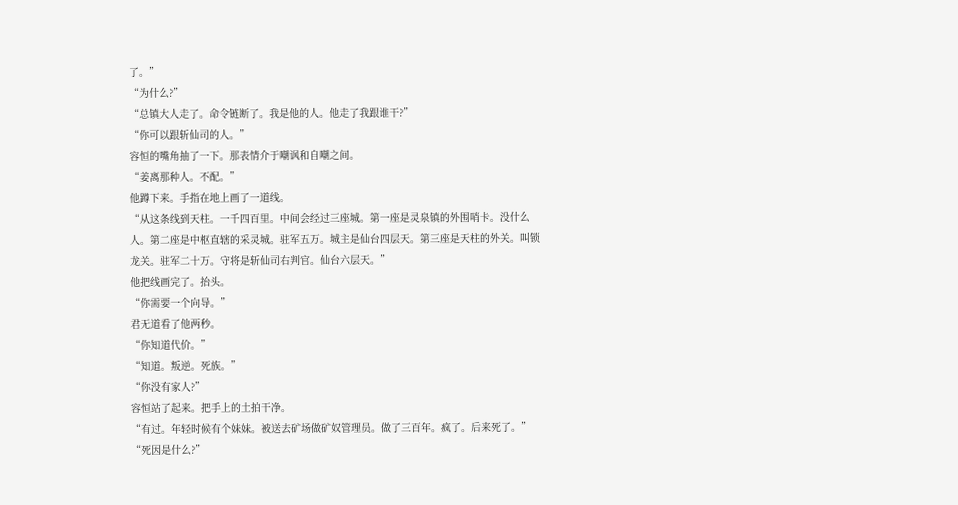了。”
“为什么?”
“总镇大人走了。命令链断了。我是他的人。他走了我跟谁干?”
“你可以跟斩仙司的人。”
容恒的嘴角抽了一下。那表情介于嘲讽和自嘲之间。
“姜离那种人。不配。”
他蹲下来。手指在地上画了一道线。
“从这条线到天柱。一千四百里。中间会经过三座城。第一座是灵泉镇的外围哨卡。没什么人。第二座是中枢直辖的采灵城。驻军五万。城主是仙台四层天。第三座是天柱的外关。叫锁龙关。驻军二十万。守将是斩仙司右判官。仙台六层天。”
他把线画完了。抬头。
“你需要一个向导。”
君无道看了他两秒。
“你知道代价。”
“知道。叛逆。死族。”
“你没有家人?”
容恒站了起来。把手上的土拍干净。
“有过。年轻时候有个妹妹。被送去矿场做矿奴管理员。做了三百年。疯了。后来死了。”
“死因是什么?”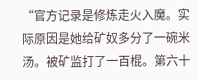“官方记录是修炼走火入魔。实际原因是她给矿奴多分了一碗米汤。被矿监打了一百棍。第六十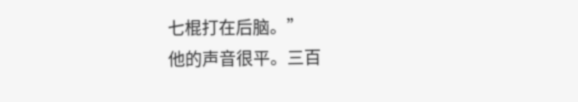七棍打在后脑。”
他的声音很平。三百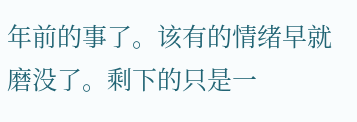年前的事了。该有的情绪早就磨没了。剩下的只是一